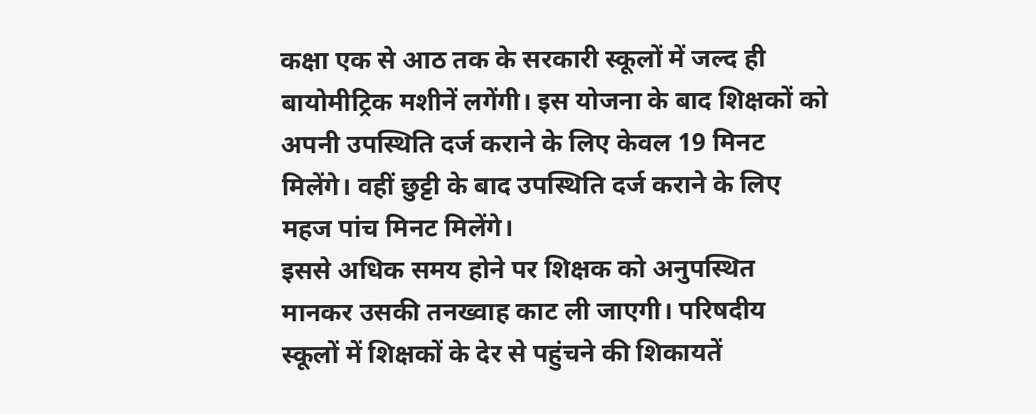कक्षा एक से आठ तक के सरकारी स्कूलों में जल्द ही बायोमीट्रिक मशीनें लगेंगी। इस योजना के बाद शिक्षकों को अपनी उपस्थिति दर्ज कराने के लिए केवल 19 मिनट मिलेंगे। वहीं छुट्टी के बाद उपस्थिति दर्ज कराने के लिए महज पांच मिनट मिलेंगे।
इससे अधिक समय होने पर शिक्षक को अनुपस्थित मानकर उसकी तनख्वाह काट ली जाएगी। परिषदीय स्कूलों में शिक्षकों के देर से पहुंचने की शिकायतें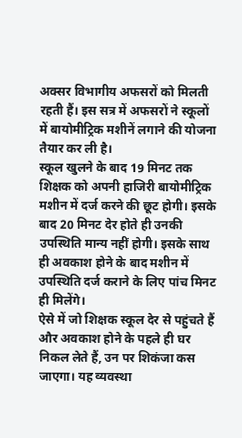अक्सर विभागीय अफसरों को मिलती रहती हैं। इस सत्र में अफसरों ने स्कूलों में बायोमीट्रिक मशीनें लगाने की योजना तैयार कर ली है।
स्कूल खुलने के बाद 19 मिनट तक शिक्षक को अपनी हाजिरी बायोमीट्रिक मशीन में दर्ज करने की छूट होगी। इसके बाद 20 मिनट देर होते ही उनकी उपस्थिति मान्य नहीं होगी। इसके साथ ही अवकाश होने के बाद मशीन में उपस्थिति दर्ज कराने के लिए पांच मिनट ही मिलेंगे।
ऐसे में जो शिक्षक स्कूल देर से पहुंचते हैं और अवकाश होने के पहले ही घर निकल लेते हैं, उन पर शिकंजा कस जाएगा। यह व्यवस्था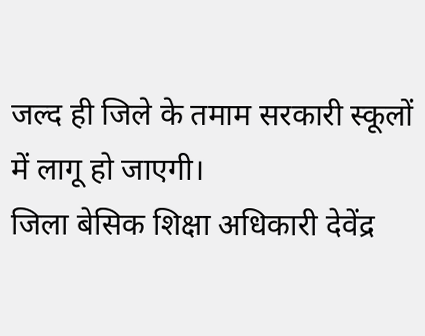जल्द ही जिले के तमाम सरकारी स्कूलों में लागू हो जाएगी।
जिला बेसिक शिक्षा अधिकारी देवेंद्र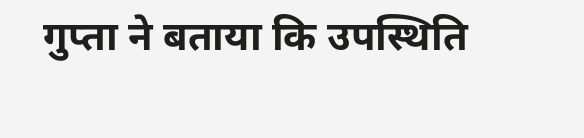गुप्ता ने बताया कि उपस्थिति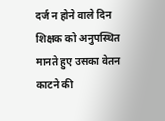दर्ज न होने वाले दिन शिक्षक को अनुपस्थित मानते हुए उसका वेतन काटने की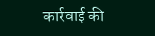कार्रवाई की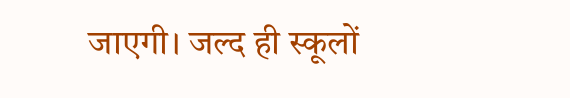जाएगी। जल्द ही स्कूलों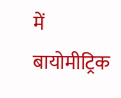में बायोमीट्रिक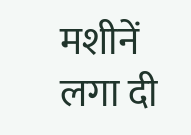मशीनें लगा दी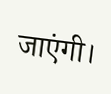जाएंगी।